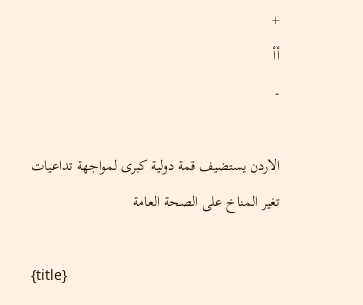+
أأ
-

الاردن يستضيف قمة دولية كبرى لمواجهة تداعيات تغير المناخ على الصحة العامة

{title}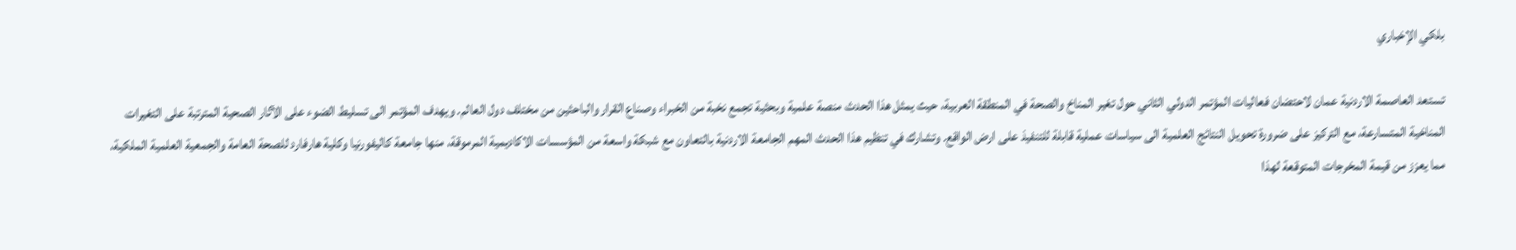بلكي الإخباري

تستعد العاصمة الاردنية عمان لاحتضان فعاليات المؤتمر الدولي الثاني حول تغير المناخ والصحة في المنطقة العربية، حيث يمثل هذا الحدث منصة علمية وبحثية تجمع نخبة من الخبراء وصناع القرار والباحثين من مختلف دول العالم. ويهدف المؤتمر الى تسليط الضوء على الآثار الصحية المترتبة على التغيرات المناخية المتسارعة، مع التركيز على ضرورة تحويل النتائج العلمية الى سياسات عملية قابلة للتنفيذ على ارض الواقع. وتشارك في تنظيم هذا الحدث المهم الجامعة الاردنية بالتعاون مع شبكة واسعة من المؤسسات الاكاديمية المرموقة، منها جامعة كاليفورنيا وكلية هارفارد للصحة العامة والجمعية العلمية الملكية، مما يعزز من قيمة المخرجات المتوقعة لهذا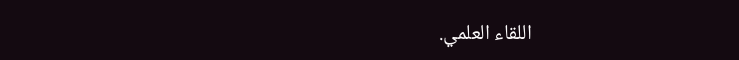اللقاء العلمي.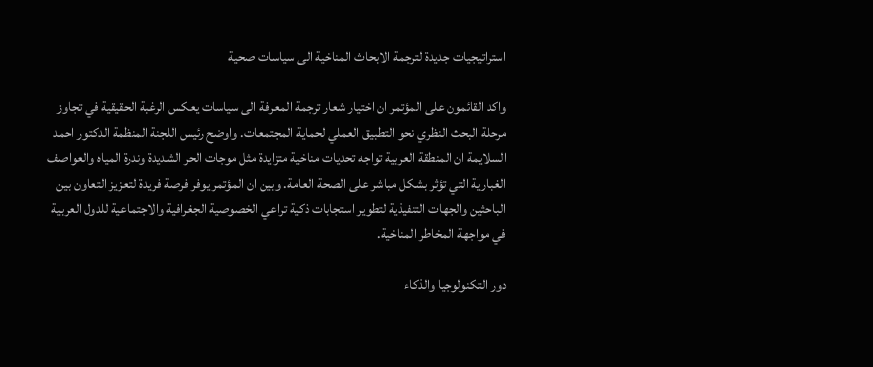استراتيجيات جديدة لترجمة الابحاث المناخية الى سياسات صحية

واكد القائمون على المؤتمر ان اختيار شعار ترجمة المعرفة الى سياسات يعكس الرغبة الحقيقية في تجاوز مرحلة البحث النظري نحو التطبيق العملي لحماية المجتمعات. واوضح رئيس اللجنة المنظمة الدكتور احمد السلايمة ان المنطقة العربية تواجه تحديات مناخية متزايدة مثل موجات الحر الشديدة وندرة المياه والعواصف الغبارية التي تؤثر بشكل مباشر على الصحة العامة. وبين ان المؤتمر يوفر فرصة فريدة لتعزيز التعاون بين الباحثين والجهات التنفيذية لتطوير استجابات ذكية تراعي الخصوصية الجغرافية والاجتماعية للدول العربية في مواجهة المخاطر المناخية.

دور التكنولوجيا والذكاء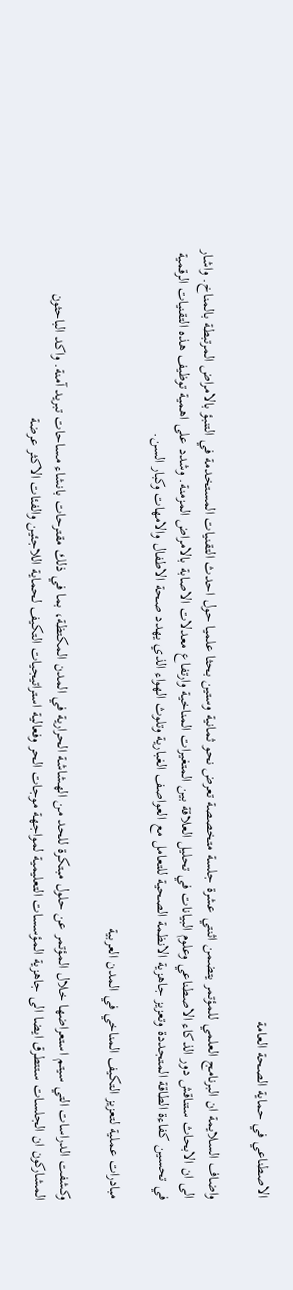الاصطناعي في حماية الصحة العامة

واضاف السلايمة ان البرنامج العلمي للمؤتمر يتضمن اثنتي عشرة جلسة متخصصة تعرض نحو ثمانية وستين بحثا علميا حول احدث التقنيات المستخدمة في التنبؤ بالامراض المرتبطة بالمناخ. واشار الى ان الابحاث ستناقش دور الذكاء الاصطناعي وعلوم البيانات في تحليل العلاقة بين المتغيرات المناخية وارتفاع معدلات الاصابة بالامراض المزمنة. وشدد على اهمية توظيف هذه التقنيات الرقمية في تحسين كفاءة الطاقة المتجددة وتعزيز جاهزية الانظمة الصحية للتعامل مع العواصف الغبارية وتلوث الهواء الذي يهدد صحة الاطفال والامهات وكبار السن.

مبادرات عملية لتعزيز التكيف المناخي في المدن العربية

وكشفت الدراسات التي سيتم استعراضها خلال المؤتمر عن حلول مبتكرة للحد من الهشاشة الحرارية في المدن المكتظة، بما في ذلك مقترحات بانشاء مساحات تبريد آمنة. واكد الباحثون المشاركون ان الجلسات ستتطرق ايضا الى جاهزية المؤسسات التعليمية لمواجهة موجات الحر وفعالية استراتيجيات التكيف لحماية اللاجئين والفئات الاكثر عرضة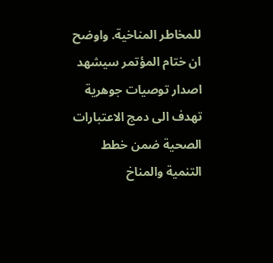للمخاطر المناخية. واوضح ان ختام المؤتمر سيشهد اصدار توصيات جوهرية تهدف الى دمج الاعتبارات الصحية ضمن خطط التنمية والمناخ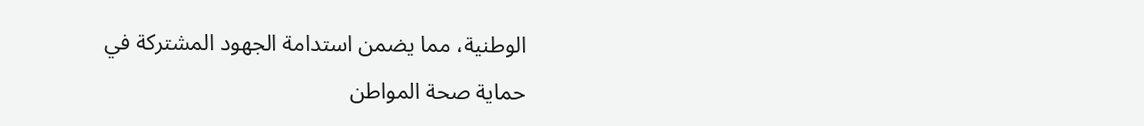الوطنية، مما يضمن استدامة الجهود المشتركة في حماية صحة المواطن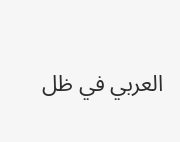العربي في ظل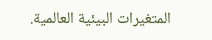المتغيرات البيئية العالمية.